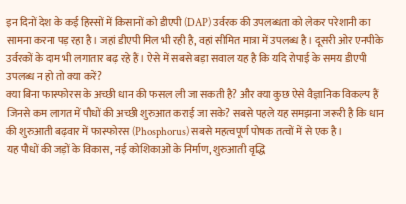इन दिनों देश के कई हिस्सों में किसानों को डीएपी (DAP) उर्वरक की उपलब्धता को लेकर परेशानी का सामना करना पड़ रहा है। जहां डीएपी मिल भी रही है, वहां सीमित मात्रा में उपलब्ध है। दूसरी ओर एनपीके उर्वरकों के दाम भी लगातार बढ़ रहे हैं। ऐसे में सबसे बड़ा सवाल यह है कि यदि रोपाई के समय डीएपी उपलब्ध न हो तो क्या करें?
क्या बिना फास्फोरस के अच्छी धान की फसल ली जा सकती है? और क्या कुछ ऐसे वैज्ञानिक विकल्प हैं जिनसे कम लागत में पौधों की अच्छी शुरुआत कराई जा सके? सबसे पहले यह समझना जरूरी है कि धान की शुरुआती बढ़वार में फास्फोरस (Phosphorus) सबसे महत्वपूर्ण पोषक तत्वों में से एक है।
यह पौधों की जड़ों के विकास, नई कोशिकाओं के निर्माण, शुरुआती वृद्धि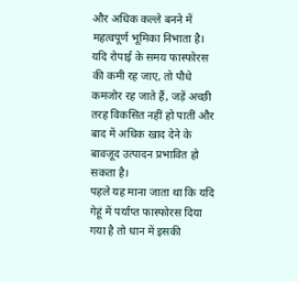और अधिक कल्ले बनने में महत्वपूर्ण भूमिका निभाता है। यदि रोपाई के समय फास्फोरस की कमी रह जाए, तो पौधे कमजोर रह जाते हैं, जड़ें अच्छी तरह विकसित नहीं हो पातीं और बाद में अधिक खाद देने के बावजूद उत्पादन प्रभावित हो सकता है।
पहले यह माना जाता था कि यदि गेहूं में पर्याप्त फास्फोरस दिया गया है तो धान में इसकी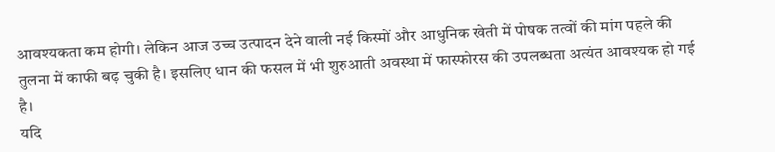आवश्यकता कम होगी। लेकिन आज उच्च उत्पादन देने वाली नई किस्मों और आधुनिक खेती में पोषक तत्वों की मांग पहले की तुलना में काफी बढ़ चुकी है। इसलिए धान की फसल में भी शुरुआती अवस्था में फास्फोरस की उपलब्धता अत्यंत आवश्यक हो गई है।
यदि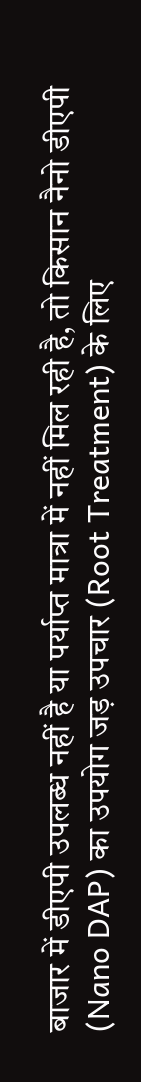बाजार में डीएपी उपलब्ध नहीं है या पर्याप्त मात्रा में नहीं मिल रही है, तो किसान नैनो डीएपी (Nano DAP) का उपयोग जड़ उपचार (Root Treatment) के लिए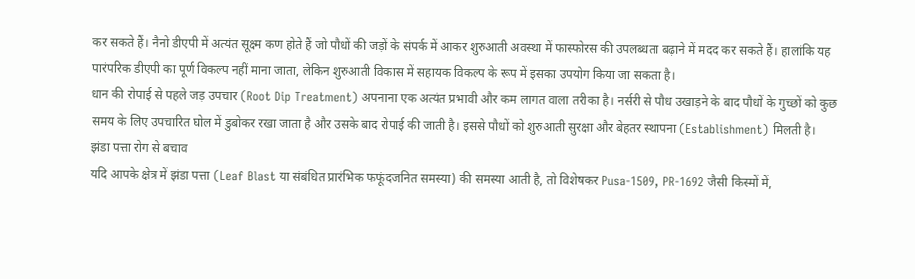कर सकते हैं। नैनो डीएपी में अत्यंत सूक्ष्म कण होते हैं जो पौधों की जड़ों के संपर्क में आकर शुरुआती अवस्था में फास्फोरस की उपलब्धता बढ़ाने में मदद कर सकते हैं। हालांकि यह पारंपरिक डीएपी का पूर्ण विकल्प नहीं माना जाता, लेकिन शुरुआती विकास में सहायक विकल्प के रूप में इसका उपयोग किया जा सकता है।
धान की रोपाई से पहले जड़ उपचार (Root Dip Treatment) अपनाना एक अत्यंत प्रभावी और कम लागत वाला तरीका है। नर्सरी से पौध उखाड़ने के बाद पौधों के गुच्छों को कुछ समय के लिए उपचारित घोल में डुबोकर रखा जाता है और उसके बाद रोपाई की जाती है। इससे पौधों को शुरुआती सुरक्षा और बेहतर स्थापना (Establishment) मिलती है।
झंडा पत्ता रोग से बचाव
यदि आपके क्षेत्र में झंडा पत्ता (Leaf Blast या संबंधित प्रारंभिक फफूंदजनित समस्या) की समस्या आती है, तो विशेषकर Pusa-1509, PR-1692 जैसी किस्मों में,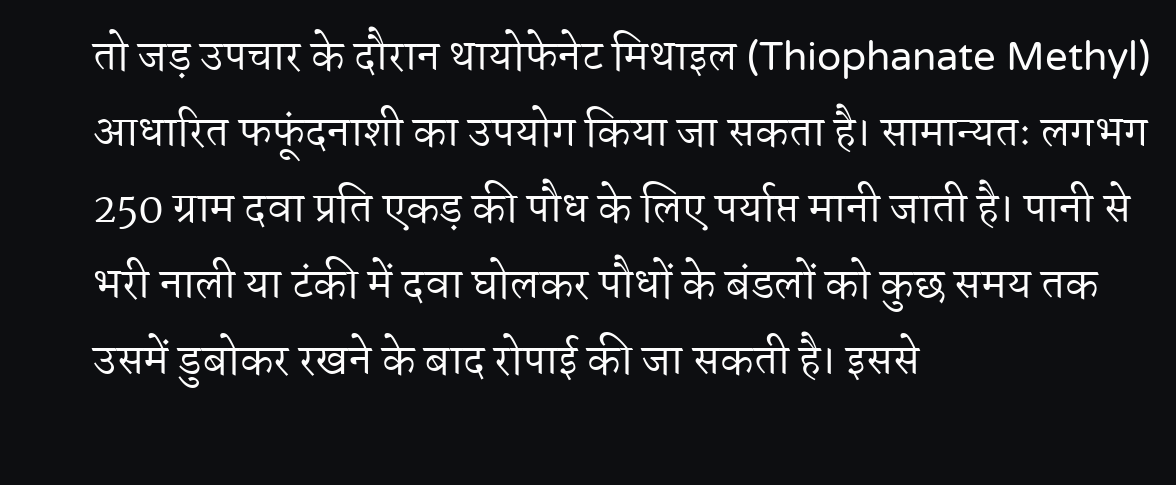तो जड़ उपचार के दौरान थायोफेनेट मिथाइल (Thiophanate Methyl) आधारित फफूंदनाशी का उपयोग किया जा सकता है। सामान्यतः लगभग 250 ग्राम दवा प्रति एकड़ की पौध के लिए पर्याप्त मानी जाती है। पानी से भरी नाली या टंकी में दवा घोलकर पौधों के बंडलों को कुछ समय तक उसमें डुबोकर रखने के बाद रोपाई की जा सकती है। इससे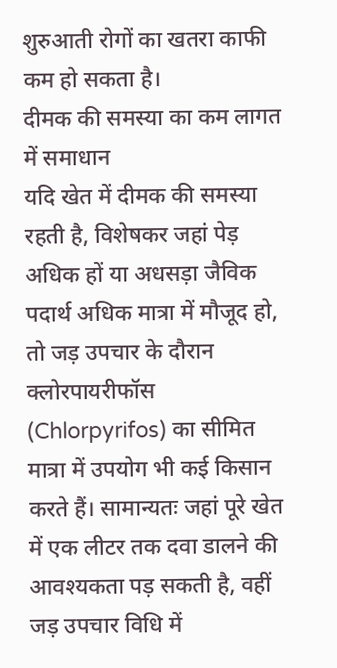शुरुआती रोगों का खतरा काफी कम हो सकता है।
दीमक की समस्या का कम लागत में समाधान
यदि खेत में दीमक की समस्या रहती है, विशेषकर जहां पेड़ अधिक हों या अधसड़ा जैविक पदार्थ अधिक मात्रा में मौजूद हो, तो जड़ उपचार के दौरान क्लोरपायरीफॉस (Chlorpyrifos) का सीमित मात्रा में उपयोग भी कई किसान करते हैं। सामान्यतः जहां पूरे खेत में एक लीटर तक दवा डालने की आवश्यकता पड़ सकती है, वहीं जड़ उपचार विधि में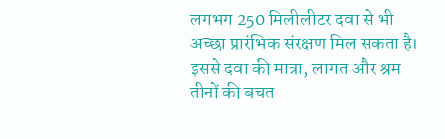लगभग 250 मिलीलीटर दवा से भी अच्छा प्रारंभिक संरक्षण मिल सकता है। इससे दवा की मात्रा, लागत और श्रम तीनों की बचत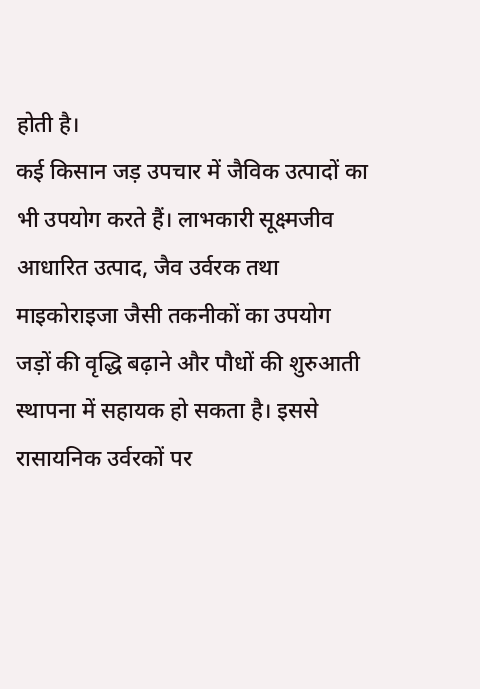होती है।
कई किसान जड़ उपचार में जैविक उत्पादों का भी उपयोग करते हैं। लाभकारी सूक्ष्मजीव आधारित उत्पाद, जैव उर्वरक तथा माइकोराइजा जैसी तकनीकों का उपयोग जड़ों की वृद्धि बढ़ाने और पौधों की शुरुआती स्थापना में सहायक हो सकता है। इससे रासायनिक उर्वरकों पर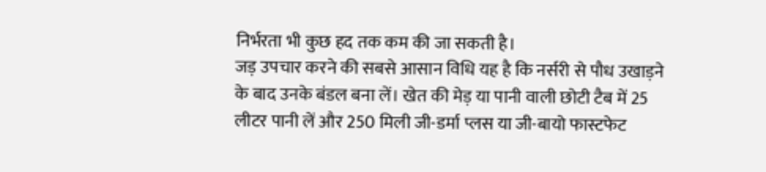निर्भरता भी कुछ हद तक कम की जा सकती है।
जड़ उपचार करने की सबसे आसान विधि यह है कि नर्सरी से पौध उखाड़ने के बाद उनके बंडल बना लें। खेत की मेड़ या पानी वाली छोटी टैब में 25 लीटर पानी लें और 250 मिली जी-डर्मा प्लस या जी-बायो फास्टफेट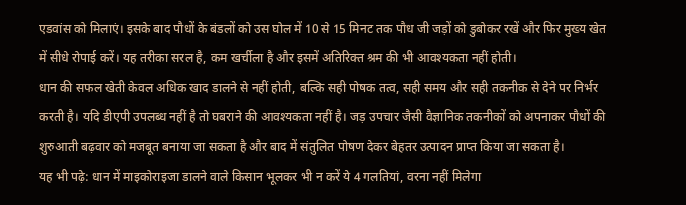एडवांस को मिलाएं। इसके बाद पौधों के बंडलों को उस घोल में 10 से 15 मिनट तक पौध जी जड़ों को डुबोकर रखें और फिर मुख्य खेत में सीधे रोपाई करें। यह तरीका सरल है, कम खर्चीला है और इसमें अतिरिक्त श्रम की भी आवश्यकता नहीं होती।
धान की सफल खेती केवल अधिक खाद डालने से नहीं होती, बल्कि सही पोषक तत्व, सही समय और सही तकनीक से देने पर निर्भर करती है। यदि डीएपी उपलब्ध नहीं है तो घबराने की आवश्यकता नहीं है। जड़ उपचार जैसी वैज्ञानिक तकनीकों को अपनाकर पौधों की शुरुआती बढ़वार को मजबूत बनाया जा सकता है और बाद में संतुलित पोषण देकर बेहतर उत्पादन प्राप्त किया जा सकता है।
यह भी पढ़े: धान में माइकोराइजा डालने वाले किसान भूलकर भी न करें ये 4 गलतियां, वरना नहीं मिलेगा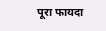पूरा फायदा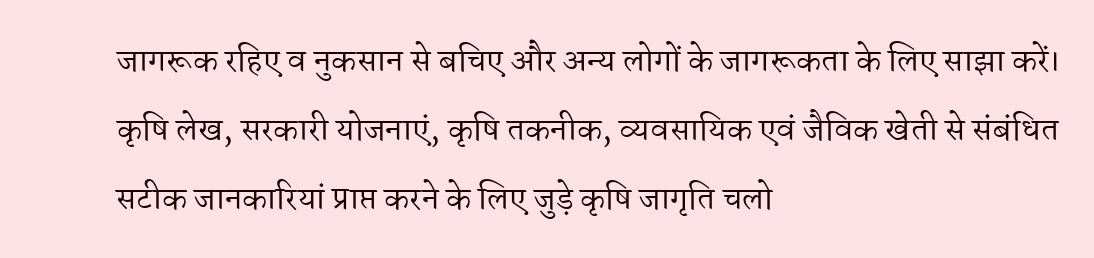जागरूक रहिए व नुकसान से बचिए और अन्य लोगों के जागरूकता के लिए साझा करें। कृषि लेख, सरकारी योजनाएं, कृषि तकनीक, व्यवसायिक एवं जैविक खेती से संबंधित सटीक जानकारियां प्राप्त करने के लिए जुड़े कृषि जागृति चलो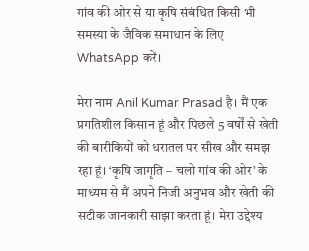गांव की ओर से या कृषि संबंधित किसी भी समस्या के जैविक समाधान के लिए WhatsApp करें।

मेरा नाम Anil Kumar Prasad है। मैं एक प्रगतिशील किसान हूं और पिछले 5 वर्षों से खेती की बारीकियों को धरातल पर सीख और समझ रहा हूं। ‘कृषि जागृति – चलो गांव की ओर’ के माध्यम से मैं अपने निजी अनुभव और खेती की सटीक जानकारी साझा करता हूं। मेरा उद्देश्य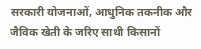सरकारी योजनाओं, आधुनिक तकनीक और जैविक खेती के जरिए साथी किसानों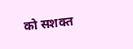को सशक्त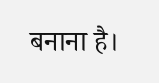बनाना है।